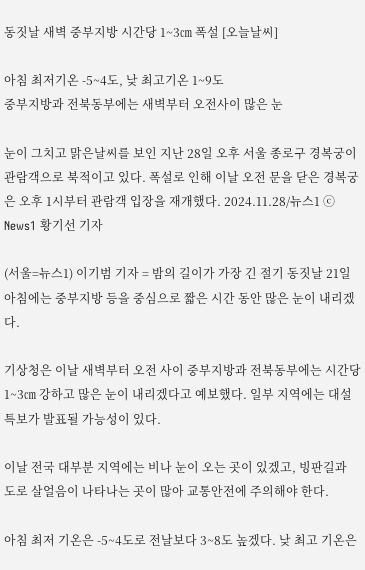동짓날 새벽 중부지방 시간당 1~3㎝ 폭설 [오늘날씨]

아침 최저기온 -5~4도, 낮 최고기온 1~9도
중부지방과 전북동부에는 새벽부터 오전사이 많은 눈

눈이 그치고 맑은날씨를 보인 지난 28일 오후 서울 종로구 경복궁이 관람객으로 북적이고 있다. 폭설로 인해 이날 오전 문을 닫은 경복궁은 오후 1시부터 관람객 입장을 재개했다. 2024.11.28/뉴스1 ⓒ News1 황기선 기자

(서울=뉴스1) 이기범 기자 = 밤의 길이가 가장 긴 절기 동짓날 21일 아침에는 중부지방 등을 중심으로 짧은 시간 동안 많은 눈이 내리겠다.

기상청은 이날 새벽부터 오전 사이 중부지방과 전북동부에는 시간당 1~3㎝ 강하고 많은 눈이 내리겠다고 예보했다. 일부 지역에는 대설특보가 발표될 가능성이 있다.

이날 전국 대부분 지역에는 비나 눈이 오는 곳이 있겠고, 빙판길과 도로 살얼음이 나타나는 곳이 많아 교통안전에 주의해야 한다.

아침 최저 기온은 -5~4도로 전날보다 3~8도 높겠다. 낮 최고 기온은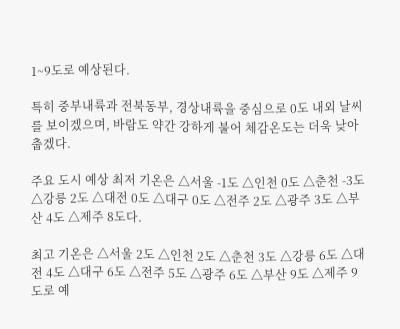1~9도로 예상된다.

특히 중부내륙과 전북동부, 경상내륙을 중심으로 0도 내외 날씨를 보이겠으며, 바람도 약간 강하게 불어 체감온도는 더욱 낮아 춥겠다.

주요 도시 예상 최저 기온은 △서울 -1도 △인천 0도 △춘천 -3도 △강릉 2도 △대전 0도 △대구 0도 △전주 2도 △광주 3도 △부산 4도 △제주 8도다.

최고 기온은 △서울 2도 △인천 2도 △춘천 3도 △강릉 6도 △대전 4도 △대구 6도 △전주 5도 △광주 6도 △부산 9도 △제주 9도로 예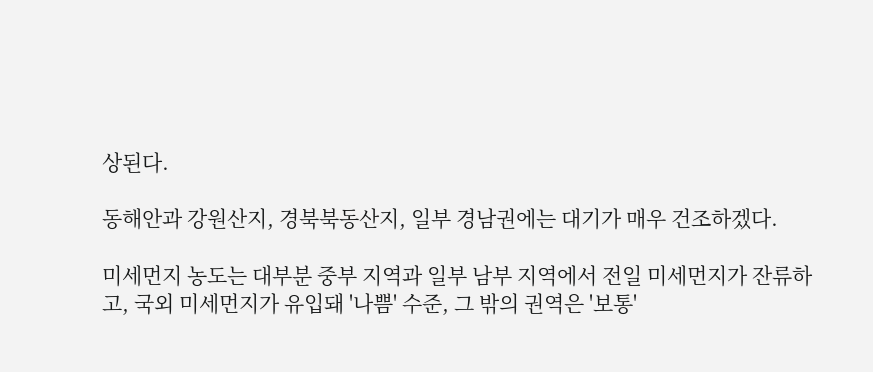상된다.

동해안과 강원산지, 경북북동산지, 일부 경남권에는 대기가 매우 건조하겠다.

미세먼지 농도는 대부분 중부 지역과 일부 남부 지역에서 전일 미세먼지가 잔류하고, 국외 미세먼지가 유입돼 '나쁨' 수준, 그 밖의 권역은 '보통'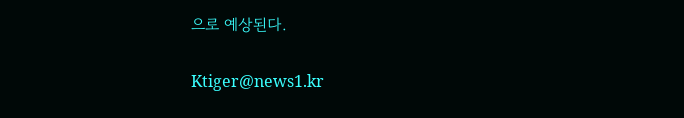으로 예상된다.

Ktiger@news1.kr